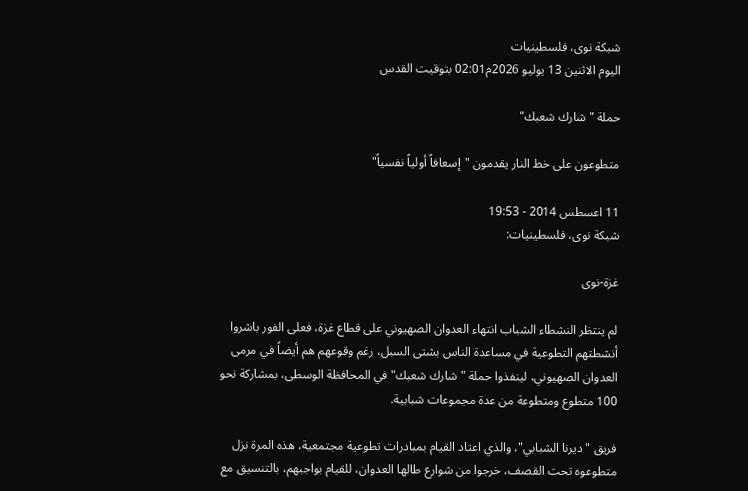شبكة نوى، فلسطينيات
اليوم الاثنين 13 يوليو 2026م02:01 بتوقيت القدس

حملة "شارك شعبك"

متطوعون على خط النار يقدمون "إسعافاً أولياً نفسياً"

11 اعسطس 2014 - 19:53
شبكة نوى، فلسطينيات:

غزة-نوى

لم ينتظر النشطاء الشباب انتهاء العدوان الصهيوني على قطاع غزة، فعلى الفور باشروا أنشطتهم التطوعية في مساعدة الناس بشتى السبل، رغم وقوعهم هم أيضاً في مرمى العدوان الصهيوني، لينفذوا حملة "شارك شعبك" في المحافظة الوسطى، بمشاركة نحو 100 متطوع ومتطوعة من عدة مجموعات شبابية.

فريق "ديرنا الشبابي"، والذي اعتاد القيام بمبادرات تطوعية مجتمعية، هذه المرة نزل متطوعوه تحت القصف، خرجوا من شوارع طالها العدوان، للقيام بواجبهم، بالتنسيق مع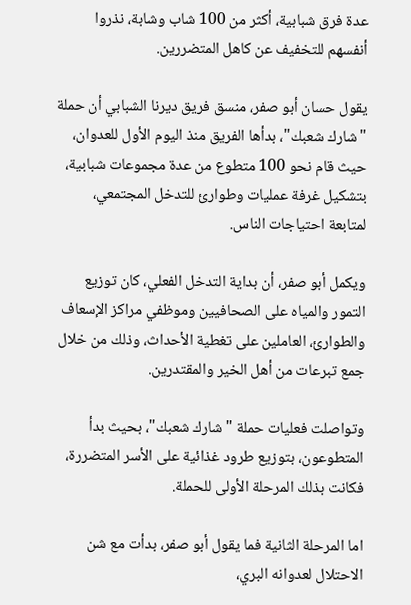عدة فرق شبابية، أكثر من 100 شاب وشابة، نذروا أنفسهم للتخفيف عن كاهل المتضررين.

يقول حسان أبو صفر، منسق فريق ديرنا الشبابي أن حملة "شارك شعبك"، بدأها الفريق منذ اليوم الأول للعدوان، حيث قام نحو 100 متطوع من عدة مجموعات شبابية، بتشكيل غرفة عمليات وطوارئ للتدخل المجتمعي، لمتابعة احتياجات الناس.

ويكمل أبو صفر، أن بداية التدخل الفعلي، كان توزيع التمور والمياه على الصحافيين وموظفي مراكز الإسعاف والطوارئ، العاملين على تغطية الأحداث، وذلك من خلال جمع تبرعات من أهل الخير والمقتدرين.

وتواصلت فعليات حملة "شارك شعبك"، بحيث بدأ المتطوعون، بتوزيع طرود غذائية على الأسر المتضررة، فكانت بذلك المرحلة الأولى للحملة.

اما المرحلة الثانية فما يقول أبو صفر، بدأت مع شن الاحتلال لعدوانه البري،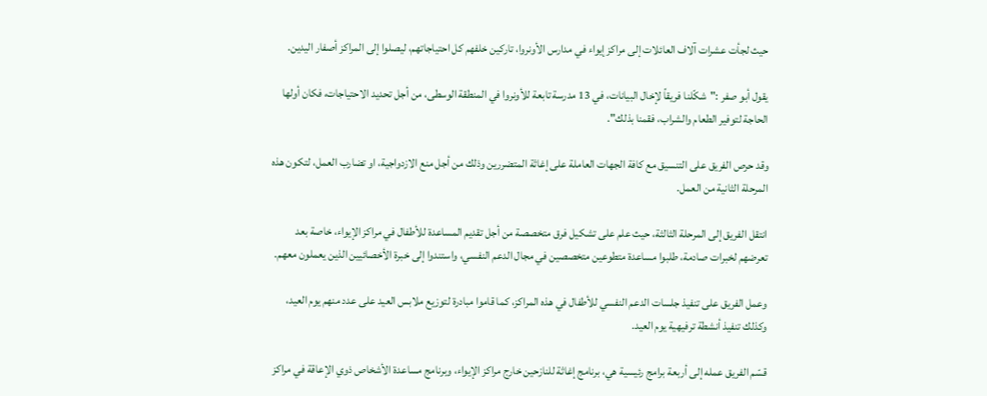حيث لجأت عشرات آلاف العائلات إلى مراكز إيواء في مدارس الأونروا، تاركين خلفهم كل احتياجاتهم، ليصلوا إلى المراكز أصفار اليدين.

يقول أبو صفر :"شكّلنا فريقاً لإخال البيانات، في 13 مدرسة تابعة للأونروا في المنطقة الوسطى، من أجل تحديد الاحتياجات، فكان أولها الحاجة لتوفير الطعام والشراب، فقمنا بذلك".

وقد حرص الفريق على التنسيق مع كافة الجهات العاملة على إغاثة المتضررين وذلك من أجل منع الازدواجية، او تضارب العمل، لتكون هذه المرحلة الثانية من العمل.

انتقل الفريق إلى المرحلة الثالثة، حيث علم على تشكيل فرق متخصصة من أجل تقديم المساعدة للأطفال في مراكز الإيواء، خاصة بعد تعرضهم لخبرات صادمة، طلبوا مساعدة متطوعين متخصصين في مجال الدعم النفسي، واستندوا إلى خبرة الأخصائيين الذين يعملون معهم.

وعمل الفريق على تنفيذ جلسات الدعم النفسي للأطفال في هذه المراكز، كما قاموا مبادرة لتوزيع ملابس العيد على عدد منهم يوم العيد، وكذلك تنفيذ أنشطة ترفيهية يوم العيد.

قسّم الفريق عمله إلى أربعة برامج رئيسية هي، برنامج إغاثة للنازحين خارج مراكز الإيواء، وبرنامج مساعدة الأشخاص ذوي الإعاقة في مراكز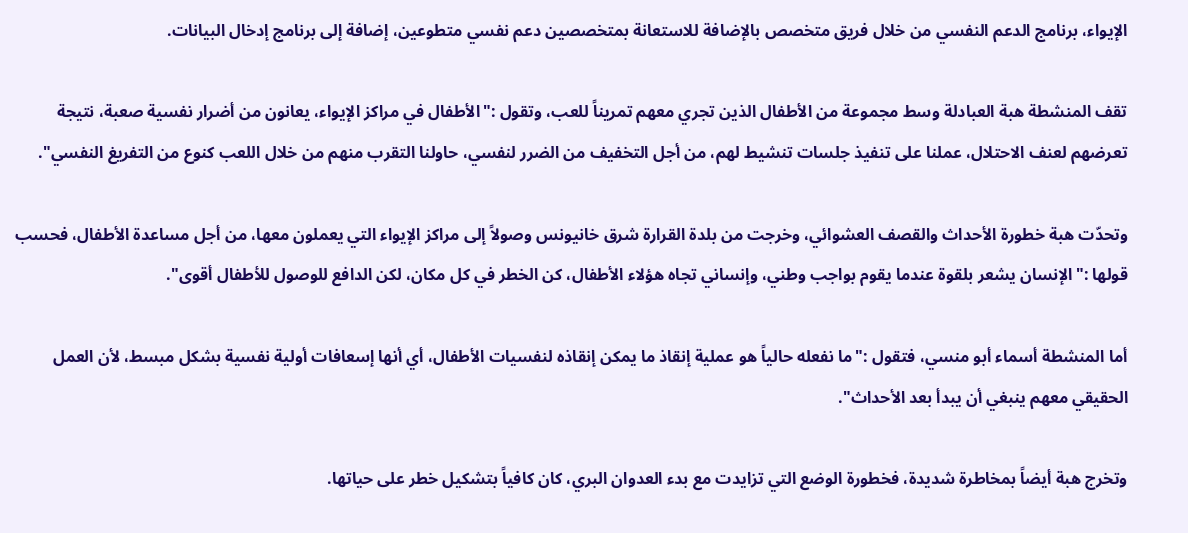الإيواء، برنامج الدعم النفسي من خلال فريق متخصص بالإضافة للاستعانة بمتخصصين دعم نفسي متطوعين، إضافة إلى برنامج إدخال البيانات.

تقف المنشطة هبة العبادلة وسط مجموعة من الأطفال الذين تجري معهم تمريناً للعب، وتقول :"الأطفال في مراكز الإيواء، يعانون من أضرار نفسية صعبة، نتيجة تعرضهم لعنف الاحتلال، عملنا على تنفيذ جلسات تنشيط لهم، من أجل التخفيف من الضرر لنفسي، حاولنا التقرب منهم من خلال اللعب كنوع من التفريغ النفسي".

وتحدّت هبة خطورة الأحداث والقصف العشوائي، وخرجت من بلدة القرارة شرق خانيونس وصولاً إلى مراكز الإيواء التي يعملون معها، من أجل مساعدة الأطفال، فحسب قولها :"الإنسان يشعر بلقوة عندما يقوم بواجب وطني، وإنساني تجاه هؤلاء الأطفال، كن الخطر في كل مكان، لكن الدافع للوصول للأطفال أقوى".

أما المنشطة أسماء أبو منسي، فتقول :"ما نفعله حالياً هو عملية إنقاذ ما يمكن إنقاذه لنفسيات الأطفال، أي أنها إسعافات أولية نفسية بشكل مبسط، لأن العمل الحقيقي معهم ينبغي أن يبدأ بعد الأحداث".

وتخرج هبة أيضاً بمخاطرة شديدة، فخطورة الوضع التي تزايدت مع بدء العدوان البري، كان كافياً بتشكيل خطر على حياتها.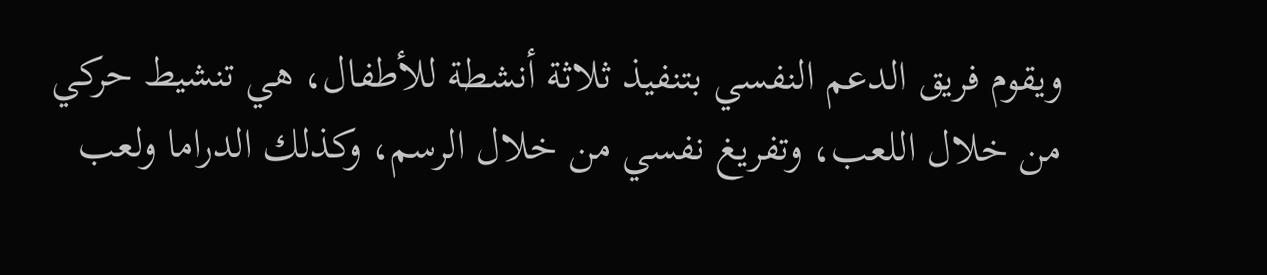ويقوم فريق الدعم النفسي بتنفيذ ثلاثة أنشطة للأطفال، هي تنشيط حركي من خلال اللعب، وتفريغ نفسي من خلال الرسم، وكذلك الدراما ولعب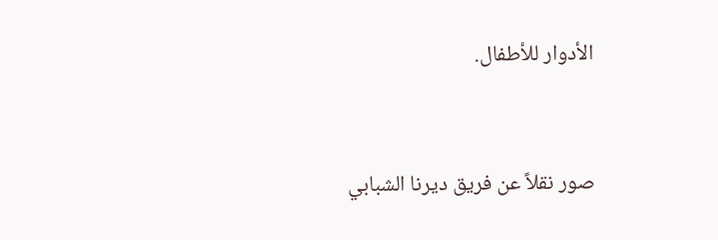الأدوار للأطفال.



صور نقلاً عن فريق ديرنا الشبابي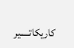كاريكاتـــــير